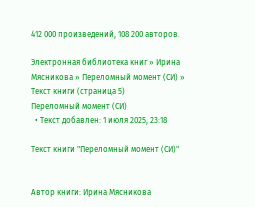412 000 произведений, 108 200 авторов.

Электронная библиотека книг » Ирина Мясникова » Переломный момент (СИ) » Текст книги (страница 5)
Переломный момент (СИ)
  • Текст добавлен: 1 июля 2025, 23:18

Текст книги "Переломный момент (СИ)"


Автор книги: Ирина Мясникова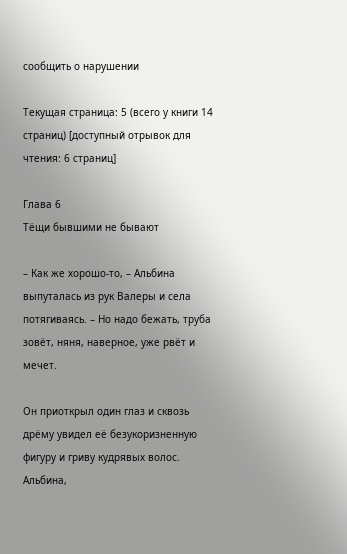сообщить о нарушении

Текущая страница: 5 (всего у книги 14 страниц) [доступный отрывок для чтения: 6 страниц]

Глава 6
Тёщи бывшими не бывают

– Как же хорошо-то, – Альбина выпуталась из рук Валеры и села потягиваясь. – Но надо бежать, труба зовёт, няня, наверное, уже рвёт и мечет.

Он приоткрыл один глаз и сквозь дрёму увидел её безукоризненную фигуру и гриву кудрявых волос. Альбина,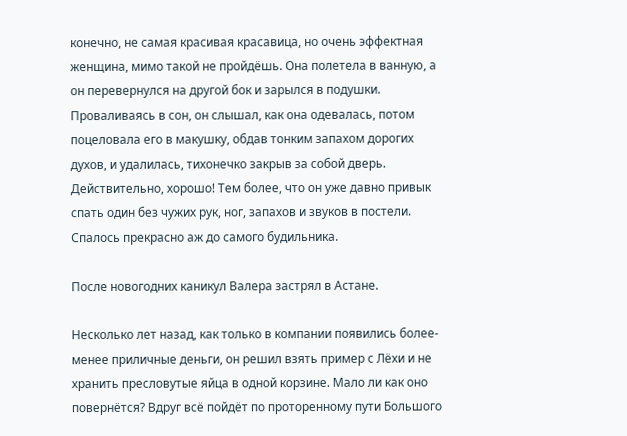конечно, не самая красивая красавица, но очень эффектная женщина, мимо такой не пройдёшь. Она полетела в ванную, а он перевернулся на другой бок и зарылся в подушки. Проваливаясь в сон, он слышал, как она одевалась, потом поцеловала его в макушку, обдав тонким запахом дорогих духов, и удалилась, тихонечко закрыв за собой дверь. Действительно, хорошо! Тем более, что он уже давно привык спать один без чужих рук, ног, запахов и звуков в постели. Спалось прекрасно аж до самого будильника.

После новогодних каникул Валера застрял в Астане.

Несколько лет назад, как только в компании появились более-менее приличные деньги, он решил взять пример с Лёхи и не хранить пресловутые яйца в одной корзине. Мало ли как оно повернётся? Вдруг всё пойдёт по проторенному пути Большого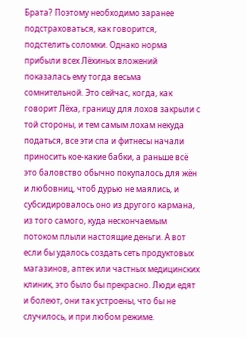Брата? Поэтому необходимо заранее подстраховаться, как говорится, подстелить соломки. Однако норма прибыли всех Лёхиных вложений показалась ему тогда весьма сомнительной. Это сейчас, когда, как говорит Лёха, границу для лохов закрыли с той стороны, и тем самым лохам некуда податься, все эти спа и фитнесы начали приносить кое-какие бабки, а раньше всё это баловство обычно покупалось для жён и любовниц, чтоб дурью не маялись, и субсидировалось оно из другого кармана, из того самого, куда нескончаемым потоком плыли настоящие деньги. А вот если бы удалось создать сеть продуктовых магазинов, аптек или частных медицинских клиник, это было бы прекрасно. Люди едят и болеют, они так устроены, что бы не случилось, и при любом режиме.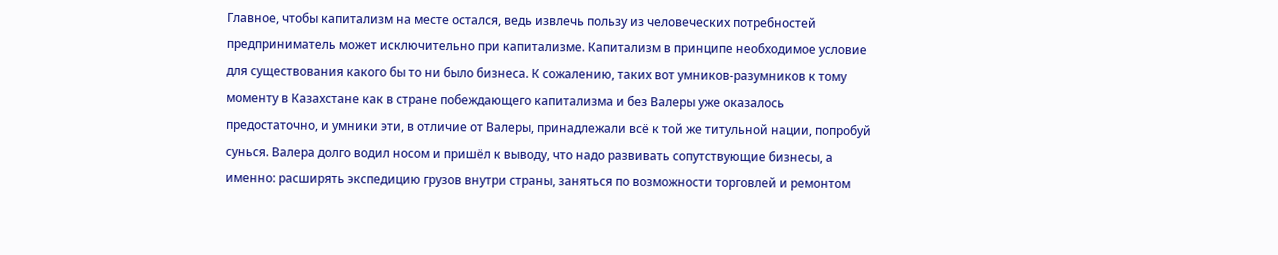Главное, чтобы капитализм на месте остался, ведь извлечь пользу из человеческих потребностей предприниматель может исключительно при капитализме. Капитализм в принципе необходимое условие для существования какого бы то ни было бизнеса. К сожалению, таких вот умников-разумников к тому моменту в Казахстане как в стране побеждающего капитализма и без Валеры уже оказалось предостаточно, и умники эти, в отличие от Валеры, принадлежали всё к той же титульной нации, попробуй сунься. Валера долго водил носом и пришёл к выводу, что надо развивать сопутствующие бизнесы, а именно: расширять экспедицию грузов внутри страны, заняться по возможности торговлей и ремонтом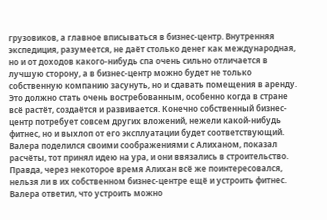грузовиков, а главное вписываться в бизнес-центр. Внутренняя экспедиция, разумеется, не даёт столько денег как международная, но и от доходов какого-нибудь спа очень сильно отличается в лучшую сторону, а в бизнес-центр можно будет не только собственную компанию засунуть, но и сдавать помещения в аренду. Это должно стать очень востребованным, особенно когда в стране всё растёт, создаётся и развивается. Конечно собственный бизнес-центр потребует совсем других вложений, нежели какой-нибудь фитнес, но и выхлоп от его эксплуатации будет соответствующий. Валера поделился своими соображениями с Алиханом, показал расчёты, тот принял идею на ура, и они ввязались в строительство. Правда, через некоторое время Алихан всё же поинтересовался, нельзя ли в их собственном бизнес-центре ещё и устроить фитнес. Валера ответил, что устроить можно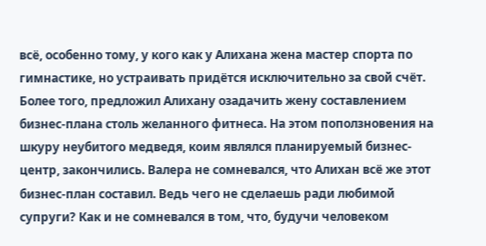всё, особенно тому, у кого как у Алихана жена мастер спорта по гимнастике, но устраивать придётся исключительно за свой счёт. Более того, предложил Алихану озадачить жену составлением бизнес-плана столь желанного фитнеса. На этом поползновения на шкуру неубитого медведя, коим являлся планируемый бизнес-центр, закончились. Валера не сомневался, что Алихан всё же этот бизнес-план составил. Ведь чего не сделаешь ради любимой супруги? Как и не сомневался в том, что, будучи человеком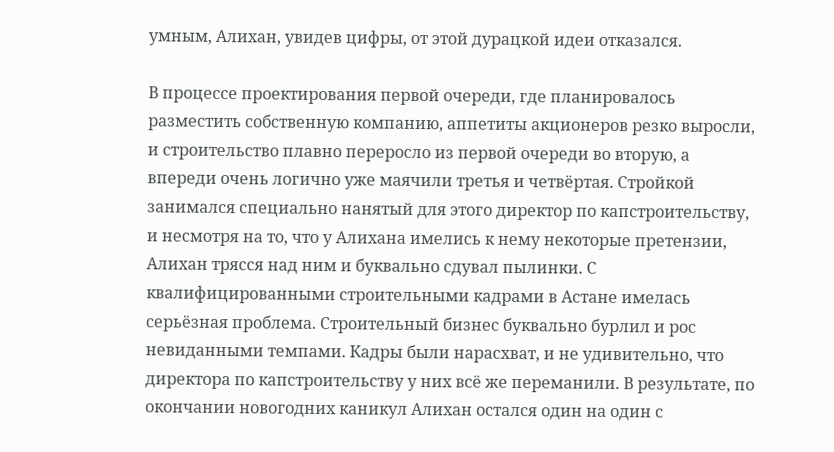умным, Алихан, увидев цифры, от этой дурацкой идеи отказался.

В процессе проектирования первой очереди, где планировалось разместить собственную компанию, аппетиты акционеров резко выросли, и строительство плавно переросло из первой очереди во вторую, а впереди очень логично уже маячили третья и четвёртая. Стройкой занимался специально нанятый для этого директор по капстроительству, и несмотря на то, что у Алихана имелись к нему некоторые претензии, Алихан трясся над ним и буквально сдувал пылинки. С квалифицированными строительными кадрами в Астане имелась серьёзная проблема. Строительный бизнес буквально бурлил и рос невиданными темпами. Кадры были нарасхват, и не удивительно, что директора по капстроительству у них всё же переманили. В результате, по окончании новогодних каникул Алихан остался один на один с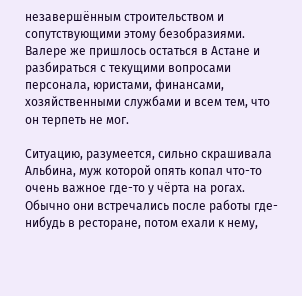незавершённым строительством и сопутствующими этому безобразиями. Валере же пришлось остаться в Астане и разбираться с текущими вопросами персонала, юристами, финансами, хозяйственными службами и всем тем, что он терпеть не мог.

Ситуацию, разумеется, сильно скрашивала Альбина, муж которой опять копал что-то очень важное где-то у чёрта на рогах. Обычно они встречались после работы где-нибудь в ресторане, потом ехали к нему,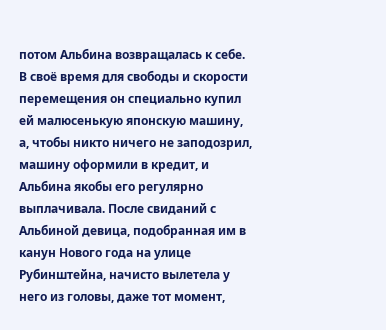потом Альбина возвращалась к себе. В своё время для свободы и скорости перемещения он специально купил ей малюсенькую японскую машину, а, чтобы никто ничего не заподозрил, машину оформили в кредит, и Альбина якобы его регулярно выплачивала. После свиданий с Альбиной девица, подобранная им в канун Нового года на улице Рубинштейна, начисто вылетела у него из головы, даже тот момент,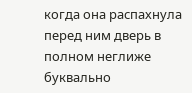когда она распахнула перед ним дверь в полном неглиже буквально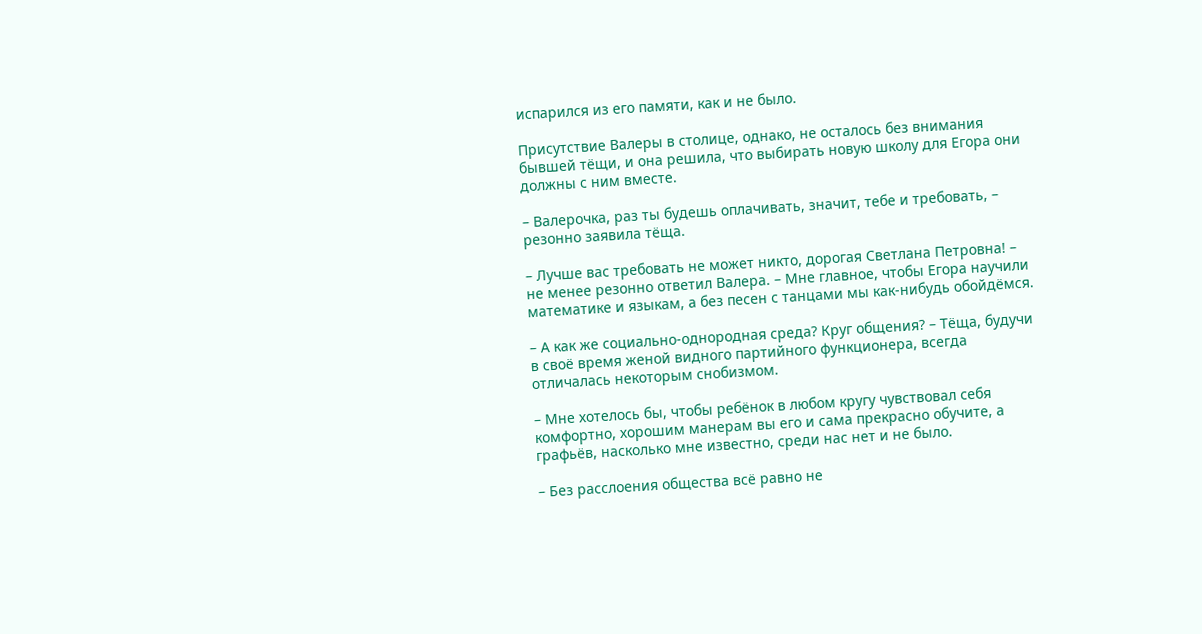испарился из его памяти, как и не было.

Присутствие Валеры в столице, однако, не осталось без внимания бывшей тёщи, и она решила, что выбирать новую школу для Егора они должны с ним вместе.

– Валерочка, раз ты будешь оплачивать, значит, тебе и требовать, – резонно заявила тёща.

– Лучше вас требовать не может никто, дорогая Светлана Петровна! – не менее резонно ответил Валера. – Мне главное, чтобы Егора научили математике и языкам, а без песен с танцами мы как-нибудь обойдёмся.

– А как же социально-однородная среда? Круг общения? – Тёща, будучи в своё время женой видного партийного функционера, всегда отличалась некоторым снобизмом.

– Мне хотелось бы, чтобы ребёнок в любом кругу чувствовал себя комфортно, хорошим манерам вы его и сама прекрасно обучите, а графьёв, насколько мне известно, среди нас нет и не было.

– Без расслоения общества всё равно не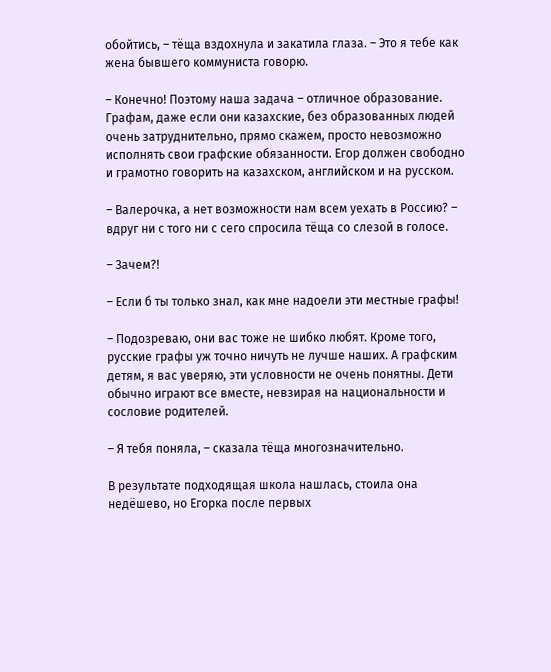обойтись, – тёща вздохнула и закатила глаза. – Это я тебе как жена бывшего коммуниста говорю.

– Конечно! Поэтому наша задача – отличное образование. Графам, даже если они казахские, без образованных людей очень затруднительно, прямо скажем, просто невозможно исполнять свои графские обязанности. Егор должен свободно и грамотно говорить на казахском, английском и на русском.

– Валерочка, а нет возможности нам всем уехать в Россию? – вдруг ни с того ни с сего спросила тёща со слезой в голосе.

– Зачем?!

– Если б ты только знал, как мне надоели эти местные графы!

– Подозреваю, они вас тоже не шибко любят. Кроме того, русские графы уж точно ничуть не лучше наших. А графским детям, я вас уверяю, эти условности не очень понятны. Дети обычно играют все вместе, невзирая на национальности и сословие родителей.

– Я тебя поняла, – сказала тёща многозначительно.

В результате подходящая школа нашлась, стоила она недёшево, но Егорка после первых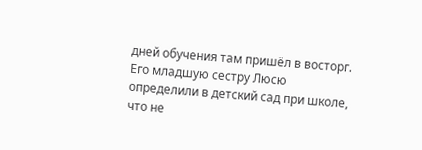дней обучения там пришёл в восторг. Его младшую сестру Люсю определили в детский сад при школе, что не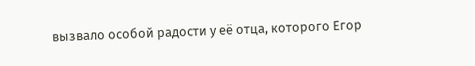вызвало особой радости у её отца, которого Егор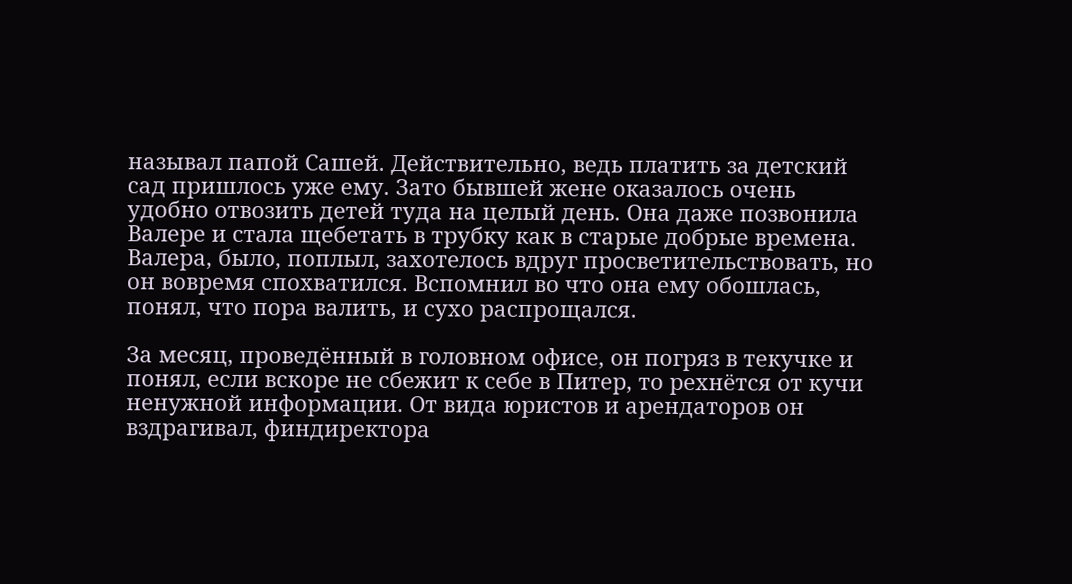называл папой Сашей. Действительно, ведь платить за детский сад пришлось уже ему. Зато бывшей жене оказалось очень удобно отвозить детей туда на целый день. Она даже позвонила Валере и стала щебетать в трубку как в старые добрые времена. Валера, было, поплыл, захотелось вдруг просветительствовать, но он вовремя спохватился. Вспомнил во что она ему обошлась, понял, что пора валить, и сухо распрощался.

За месяц, проведённый в головном офисе, он погряз в текучке и понял, если вскоре не сбежит к себе в Питер, то рехнётся от кучи ненужной информации. От вида юристов и арендаторов он вздрагивал, финдиректора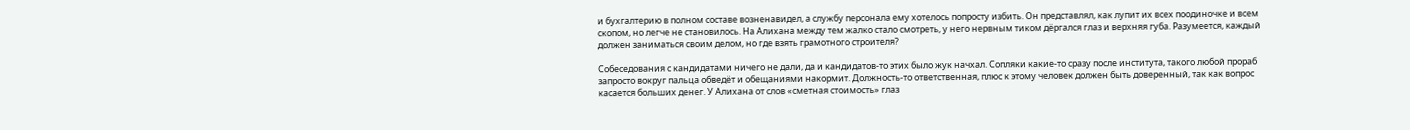и бухгалтерию в полном составе возненавидел, а службу персонала ему хотелось попросту избить. Он представлял, как лупит их всех поодиночке и всем скопом, но легче не становилось. На Алихана между тем жалко стало смотреть, у него нервным тиком дёргался глаз и верхняя губа. Разумеется, каждый должен заниматься своим делом, но где взять грамотного строителя?

Собеседования с кандидатами ничего не дали, да и кандидатов-то этих было жук начхал. Сопляки какие-то сразу после института, такого любой прораб запросто вокруг пальца обведёт и обещаниями накормит. Должность-то ответственная, плюс к этому человек должен быть доверенный, так как вопрос касается больших денег. У Алихана от слов «сметная стоимость» глаз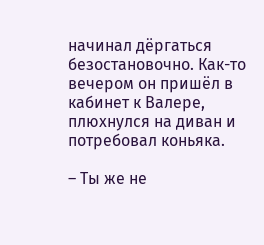начинал дёргаться безостановочно. Как-то вечером он пришёл в кабинет к Валере, плюхнулся на диван и потребовал коньяка.

– Ты же не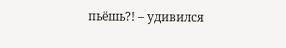пьёшь?! – удивился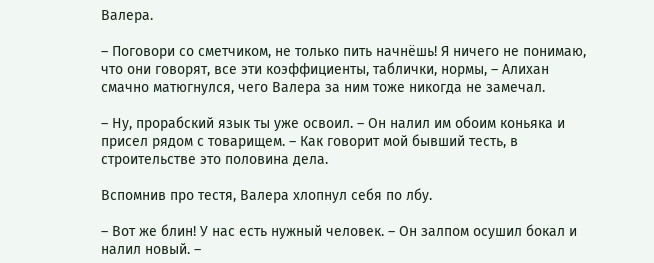Валера.

– Поговори со сметчиком, не только пить начнёшь! Я ничего не понимаю, что они говорят, все эти коэффициенты, таблички, нормы, – Алихан смачно матюгнулся, чего Валера за ним тоже никогда не замечал.

– Ну, прорабский язык ты уже освоил. – Он налил им обоим коньяка и присел рядом с товарищем. – Как говорит мой бывший тесть, в строительстве это половина дела.

Вспомнив про тестя, Валера хлопнул себя по лбу.

– Вот же блин! У нас есть нужный человек. – Он залпом осушил бокал и налил новый. –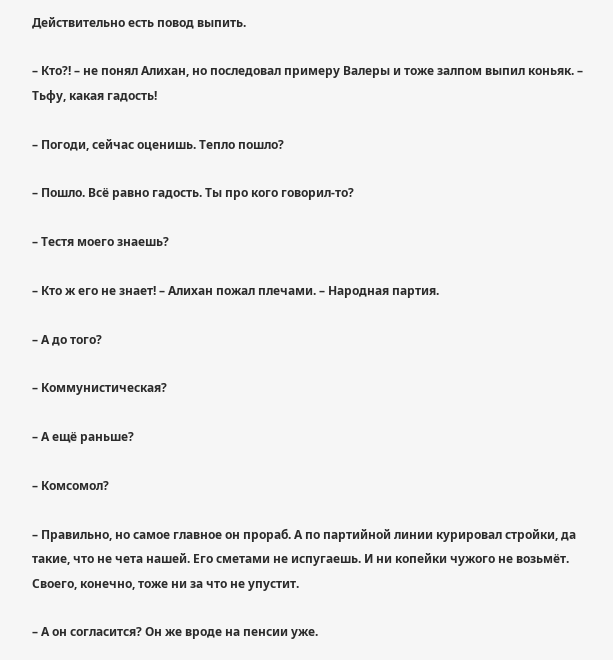Действительно есть повод выпить.

– Кто?! – не понял Алихан, но последовал примеру Валеры и тоже залпом выпил коньяк. – Тьфу, какая гадость!

– Погоди, сейчас оценишь. Тепло пошло?

– Пошло. Всё равно гадость. Ты про кого говорил-то?

– Тестя моего знаешь?

– Кто ж его не знает! – Алихан пожал плечами. – Народная партия.

– А до того?

– Коммунистическая?

– А ещё раньше?

– Комсомол?

– Правильно, но самое главное он прораб. А по партийной линии курировал стройки, да такие, что не чета нашей. Его сметами не испугаешь. И ни копейки чужого не возьмёт. Своего, конечно, тоже ни за что не упустит.

– А он согласится? Он же вроде на пенсии уже.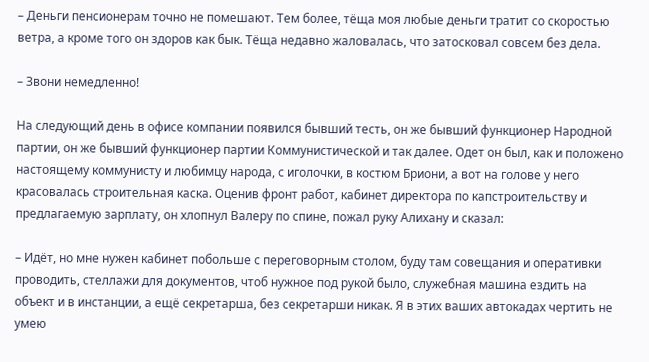– Деньги пенсионерам точно не помешают. Тем более, тёща моя любые деньги тратит со скоростью ветра, а кроме того он здоров как бык. Тёща недавно жаловалась, что затосковал совсем без дела.

– Звони немедленно!

На следующий день в офисе компании появился бывший тесть, он же бывший функционер Народной партии, он же бывший функционер партии Коммунистической и так далее. Одет он был, как и положено настоящему коммунисту и любимцу народа, с иголочки, в костюм Бриони, а вот на голове у него красовалась строительная каска. Оценив фронт работ, кабинет директора по капстроительству и предлагаемую зарплату, он хлопнул Валеру по спине, пожал руку Алихану и сказал:

– Идёт, но мне нужен кабинет побольше с переговорным столом, буду там совещания и оперативки проводить, стеллажи для документов, чтоб нужное под рукой было, служебная машина ездить на объект и в инстанции, а ещё секретарша, без секретарши никак. Я в этих ваших автокадах чертить не умею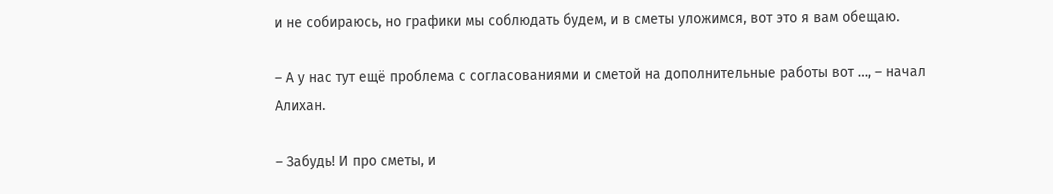и не собираюсь, но графики мы соблюдать будем, и в сметы уложимся, вот это я вам обещаю.

– А у нас тут ещё проблема с согласованиями и сметой на дополнительные работы вот …, – начал Алихан.

– Забудь! И про сметы, и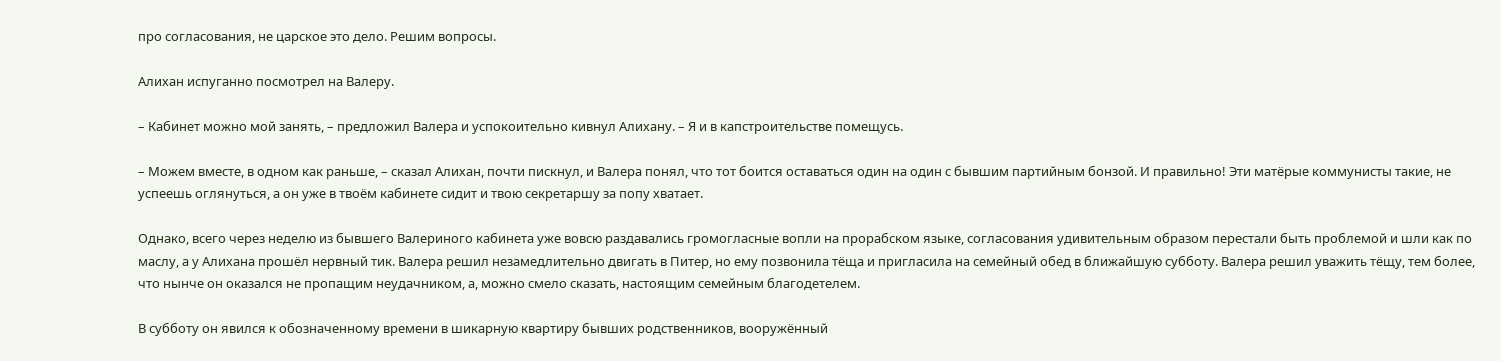про согласования, не царское это дело. Решим вопросы.

Алихан испуганно посмотрел на Валеру.

– Кабинет можно мой занять, – предложил Валера и успокоительно кивнул Алихану. – Я и в капстроительстве помещусь.

– Можем вместе, в одном как раньше, – сказал Алихан, почти пискнул, и Валера понял, что тот боится оставаться один на один с бывшим партийным бонзой. И правильно! Эти матёрые коммунисты такие, не успеешь оглянуться, а он уже в твоём кабинете сидит и твою секретаршу за попу хватает.

Однако, всего через неделю из бывшего Валериного кабинета уже вовсю раздавались громогласные вопли на прорабском языке, согласования удивительным образом перестали быть проблемой и шли как по маслу, а у Алихана прошёл нервный тик. Валера решил незамедлительно двигать в Питер, но ему позвонила тёща и пригласила на семейный обед в ближайшую субботу. Валера решил уважить тёщу, тем более, что нынче он оказался не пропащим неудачником, а, можно смело сказать, настоящим семейным благодетелем.

В субботу он явился к обозначенному времени в шикарную квартиру бывших родственников, вооружённый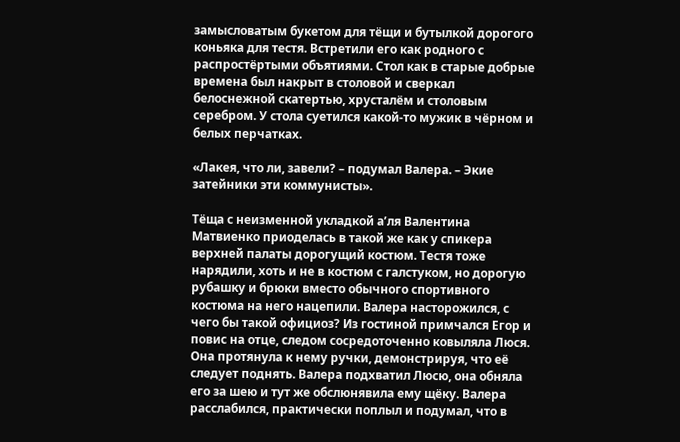замысловатым букетом для тёщи и бутылкой дорогого коньяка для тестя. Встретили его как родного с распростёртыми объятиями. Стол как в старые добрые времена был накрыт в столовой и сверкал белоснежной скатертью, хрусталём и столовым серебром. У стола суетился какой-то мужик в чёрном и белых перчатках.

«Лакея, что ли, завели? – подумал Валера. – Экие затейники эти коммунисты».

Тёща с неизменной укладкой а’ля Валентина Матвиенко приоделась в такой же как у спикера верхней палаты дорогущий костюм. Тестя тоже нарядили, хоть и не в костюм с галстуком, но дорогую рубашку и брюки вместо обычного спортивного костюма на него нацепили. Валера насторожился, с чего бы такой официоз? Из гостиной примчался Егор и повис на отце, следом сосредоточенно ковыляла Люся. Она протянула к нему ручки, демонстрируя, что её следует поднять. Валера подхватил Люсю, она обняла его за шею и тут же обслюнявила ему щёку. Валера расслабился, практически поплыл и подумал, что в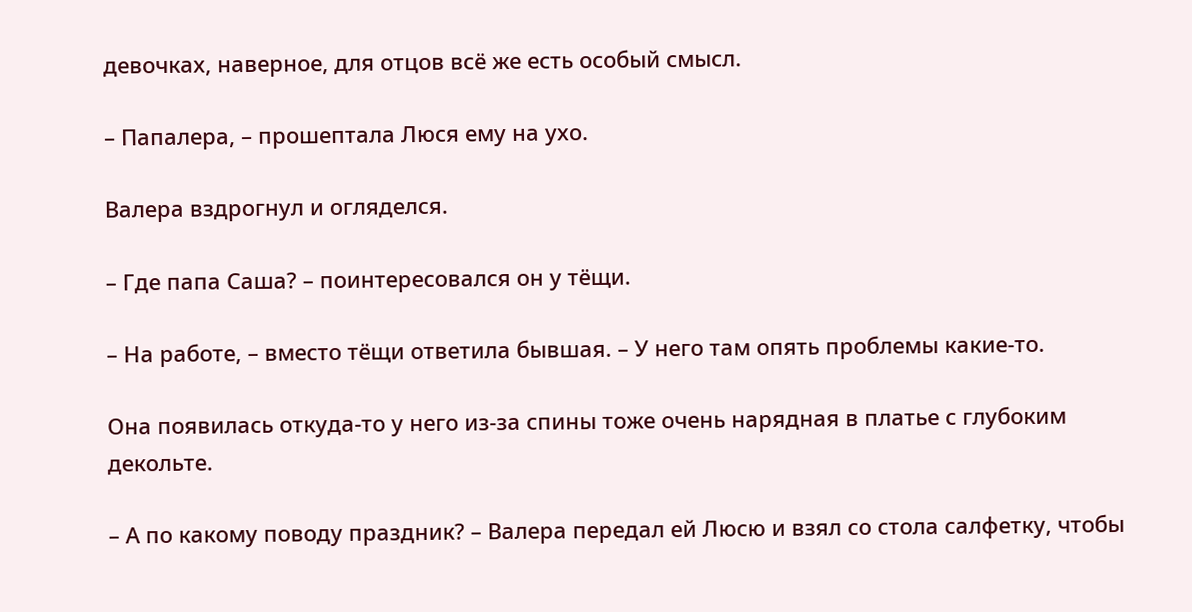девочках, наверное, для отцов всё же есть особый смысл.

– Папалера, – прошептала Люся ему на ухо.

Валера вздрогнул и огляделся.

– Где папа Саша? – поинтересовался он у тёщи.

– На работе, – вместо тёщи ответила бывшая. – У него там опять проблемы какие-то.

Она появилась откуда-то у него из-за спины тоже очень нарядная в платье с глубоким декольте.

– А по какому поводу праздник? – Валера передал ей Люсю и взял со стола салфетку, чтобы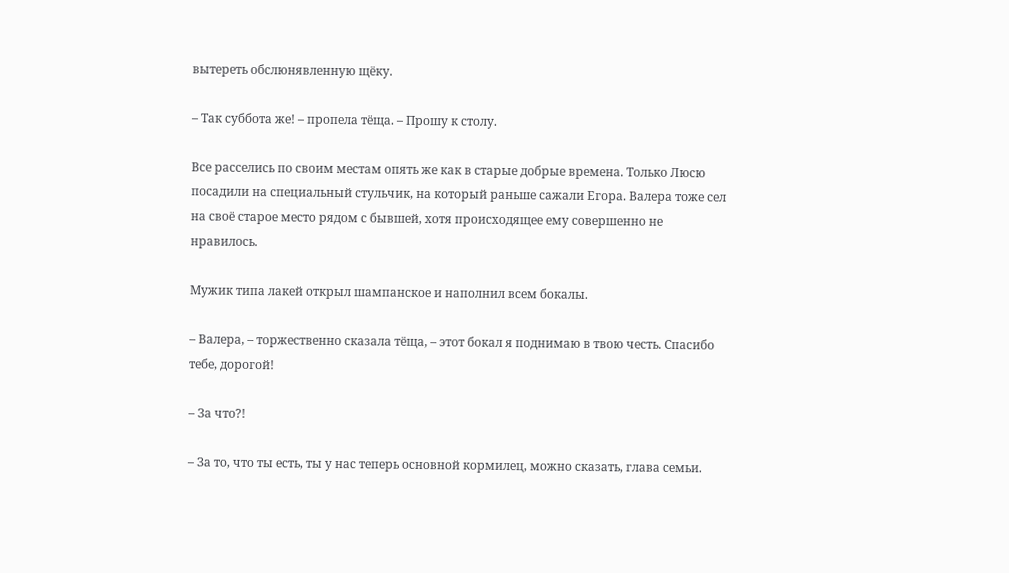вытереть обслюнявленную щёку.

– Так суббота же! – пропела тёща. – Прошу к столу.

Все расселись по своим местам опять же как в старые добрые времена. Только Люсю посадили на специальный стульчик, на который раньше сажали Егора. Валера тоже сел на своё старое место рядом с бывшей, хотя происходящее ему совершенно не нравилось.

Мужик типа лакей открыл шампанское и наполнил всем бокалы.

– Валера, – торжественно сказала тёща, – этот бокал я поднимаю в твою честь. Спасибо тебе, дорогой!

– За что?!

– За то, что ты есть, ты у нас теперь основной кормилец, можно сказать, глава семьи.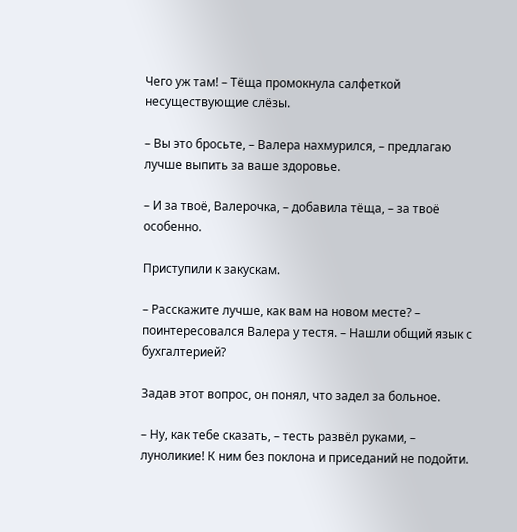Чего уж там! – Тёща промокнула салфеткой несуществующие слёзы.

– Вы это бросьте, – Валера нахмурился, – предлагаю лучше выпить за ваше здоровье.

– И за твоё, Валерочка, – добавила тёща, – за твоё особенно.

Приступили к закускам.

– Расскажите лучше, как вам на новом месте? – поинтересовался Валера у тестя. – Нашли общий язык с бухгалтерией?

Задав этот вопрос, он понял, что задел за больное.

– Ну, как тебе сказать, – тесть развёл руками, – луноликие! К ним без поклона и приседаний не подойти.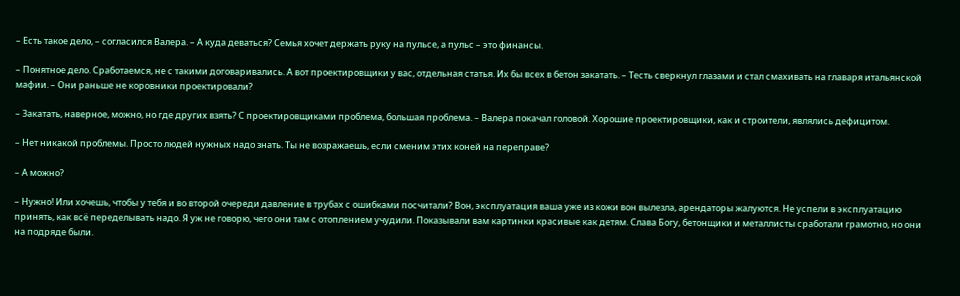– Есть такое дело, – согласился Валера. – А куда деваться? Семья хочет держать руку на пульсе, а пульс – это финансы.

– Понятное дело. Сработаемся, не с такими договаривались. А вот проектировщики у вас, отдельная статья. Их бы всех в бетон закатать. – Тесть сверкнул глазами и стал смахивать на главаря итальянской мафии. – Они раньше не коровники проектировали?

– Закатать, наверное, можно, но где других взять? С проектировщиками проблема, большая проблема. – Валера покачал головой. Хорошие проектировщики, как и строители, являлись дефицитом.

– Нет никакой проблемы. Просто людей нужных надо знать. Ты не возражаешь, если сменим этих коней на переправе?

– А можно?

– Нужно! Или хочешь, чтобы у тебя и во второй очереди давление в трубах с ошибками посчитали? Вон, эксплуатация ваша уже из кожи вон вылезла, арендаторы жалуются. Не успели в эксплуатацию принять, как всё переделывать надо. Я уж не говорю, чего они там с отоплением учудили. Показывали вам картинки красивые как детям. Слава Богу, бетонщики и металлисты сработали грамотно, но они на подряде были.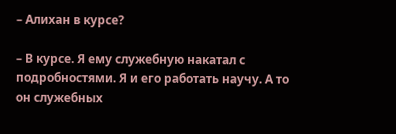– Алихан в курсе?

– В курсе. Я ему служебную накатал с подробностями. Я и его работать научу. А то он служебных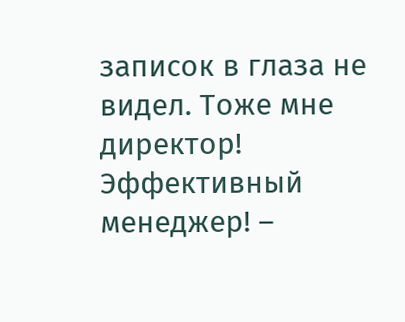записок в глаза не видел. Тоже мне директор! Эффективный менеджер! –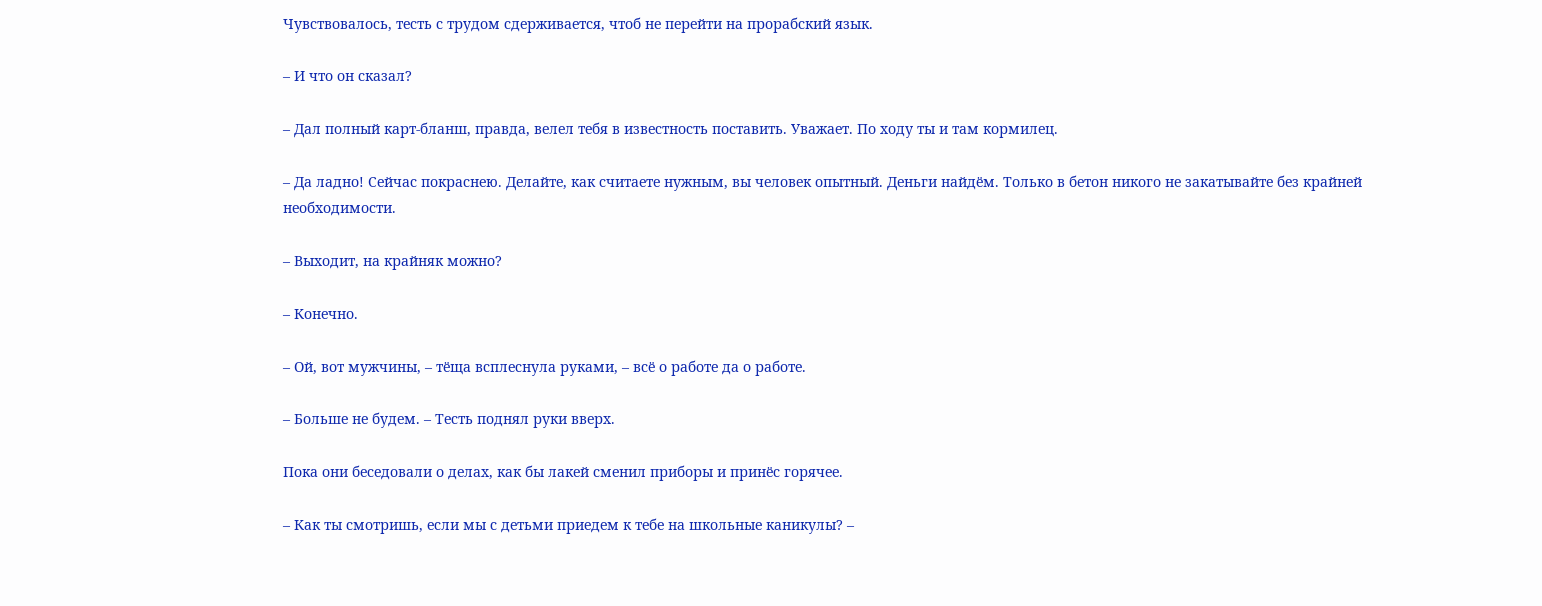Чувствовалось, тесть с трудом сдерживается, чтоб не перейти на прорабский язык.

– И что он сказал?

– Дал полный карт-бланш, правда, велел тебя в известность поставить. Уважает. По ходу ты и там кормилец.

– Да ладно! Сейчас покраснею. Делайте, как считаете нужным, вы человек опытный. Деньги найдём. Только в бетон никого не закатывайте без крайней необходимости.

– Выходит, на крайняк можно?

– Конечно.

– Ой, вот мужчины, – тёща всплеснула руками, – всё о работе да о работе.

– Больше не будем. – Тесть поднял руки вверх.

Пока они беседовали о делах, как бы лакей сменил приборы и принёс горячее.

– Как ты смотришь, если мы с детьми приедем к тебе на школьные каникулы? –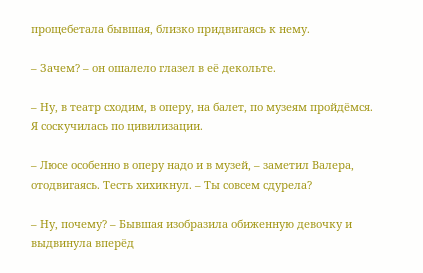прощебетала бывшая, близко придвигаясь к нему.

– Зачем? – он ошалело глазел в её декольте.

– Ну, в театр сходим, в оперу, на балет, по музеям пройдёмся. Я соскучилась по цивилизации.

– Люсе особенно в оперу надо и в музей, – заметил Валера, отодвигаясь. Тесть хихикнул. – Ты совсем сдурела?

– Ну, почему? – Бывшая изобразила обиженную девочку и выдвинула вперёд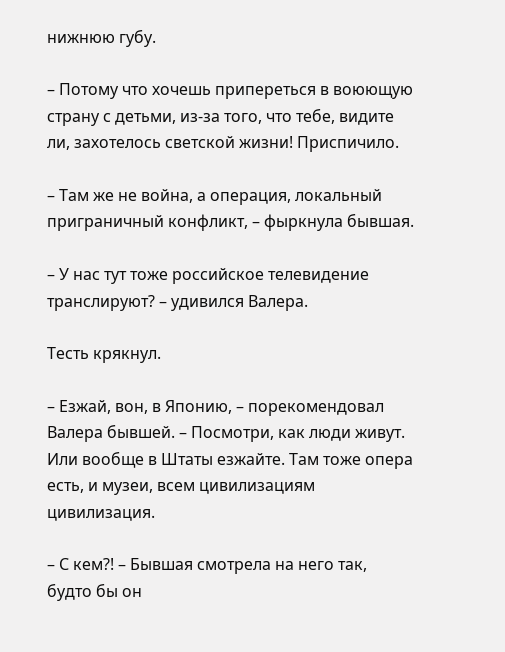нижнюю губу.

– Потому что хочешь припереться в воюющую страну с детьми, из-за того, что тебе, видите ли, захотелось светской жизни! Приспичило.

– Там же не война, а операция, локальный приграничный конфликт, – фыркнула бывшая.

– У нас тут тоже российское телевидение транслируют? – удивился Валера.

Тесть крякнул.

– Езжай, вон, в Японию, – порекомендовал Валера бывшей. – Посмотри, как люди живут. Или вообще в Штаты езжайте. Там тоже опера есть, и музеи, всем цивилизациям цивилизация.

– С кем?! – Бывшая смотрела на него так, будто бы он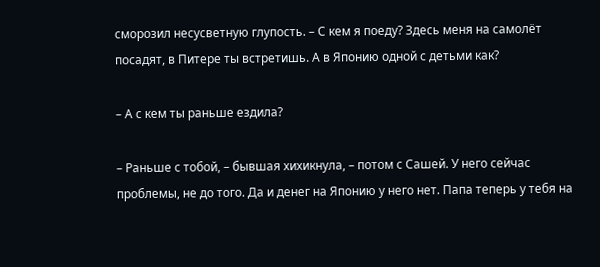сморозил несусветную глупость. – С кем я поеду? Здесь меня на самолёт посадят, в Питере ты встретишь. А в Японию одной с детьми как?

– А с кем ты раньше ездила?

– Раньше с тобой, – бывшая хихикнула, – потом с Сашей. У него сейчас проблемы, не до того. Да и денег на Японию у него нет. Папа теперь у тебя на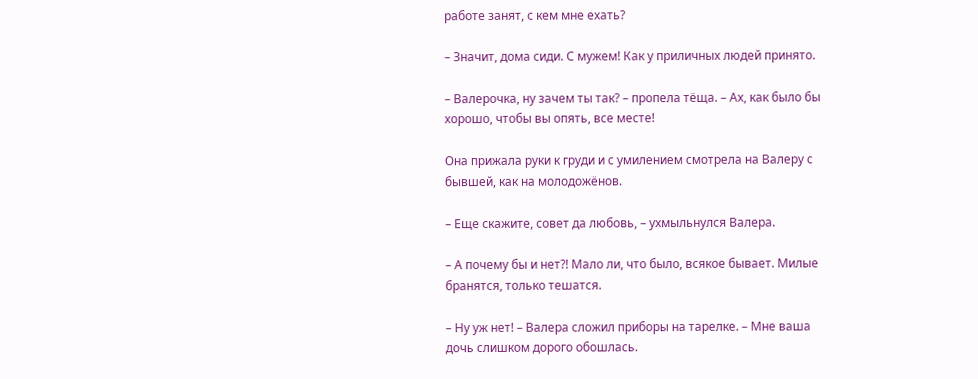работе занят, с кем мне ехать?

– Значит, дома сиди. С мужем! Как у приличных людей принято.

– Валерочка, ну зачем ты так? – пропела тёща. – Ах, как было бы хорошо, чтобы вы опять, все месте!

Она прижала руки к груди и с умилением смотрела на Валеру с бывшей, как на молодожёнов.

– Еще скажите, совет да любовь, – ухмыльнулся Валера.

– А почему бы и нет?! Мало ли, что было, всякое бывает. Милые бранятся, только тешатся.

– Ну уж нет! – Валера сложил приборы на тарелке. – Мне ваша дочь слишком дорого обошлась.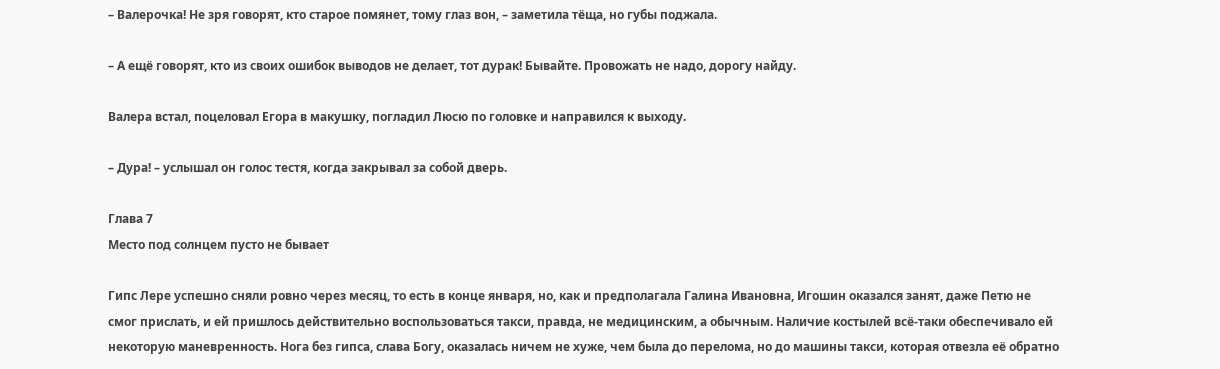– Валерочка! Не зря говорят, кто старое помянет, тому глаз вон, – заметила тёща, но губы поджала.

– А ещё говорят, кто из своих ошибок выводов не делает, тот дурак! Бывайте. Провожать не надо, дорогу найду.

Валера встал, поцеловал Егора в макушку, погладил Люсю по головке и направился к выходу.

– Дура! – услышал он голос тестя, когда закрывал за собой дверь.

Глава 7
Место под солнцем пусто не бывает

Гипс Лере успешно сняли ровно через месяц, то есть в конце января, но, как и предполагала Галина Ивановна, Игошин оказался занят, даже Петю не смог прислать, и ей пришлось действительно воспользоваться такси, правда, не медицинским, а обычным. Наличие костылей всё-таки обеспечивало ей некоторую маневренность. Нога без гипса, слава Богу, оказалась ничем не хуже, чем была до перелома, но до машины такси, которая отвезла её обратно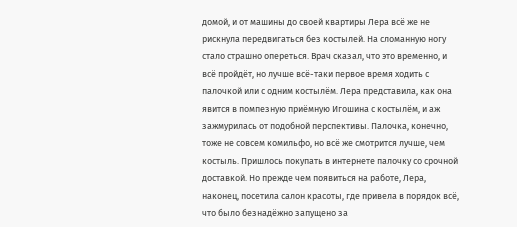домой, и от машины до своей квартиры Лера всё же не рискнула передвигаться без костылей. На сломанную ногу стало страшно опереться. Врач сказал, что это временно, и всё пройдёт, но лучше всё-таки первое время ходить с палочкой или с одним костылём. Лера представила, как она явится в помпезную приёмную Игошина с костылём, и аж зажмурилась от подобной перспективы. Палочка, конечно, тоже не совсем комильфо, но всё же смотрится лучше, чем костыль. Пришлось покупать в интернете палочку со срочной доставкой. Но прежде чем появиться на работе, Лера, наконец, посетила салон красоты, где привела в порядок всё, что было безнадёжно запущено за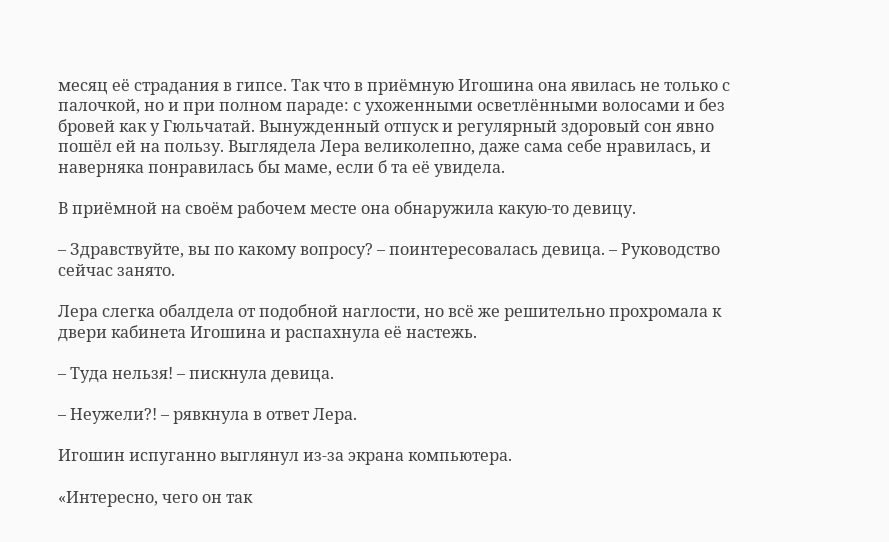месяц её страдания в гипсе. Так что в приёмную Игошина она явилась не только с палочкой, но и при полном параде: с ухоженными осветлёнными волосами и без бровей как у Гюльчатай. Вынужденный отпуск и регулярный здоровый сон явно пошёл ей на пользу. Выглядела Лера великолепно, даже сама себе нравилась, и наверняка понравилась бы маме, если б та её увидела.

В приёмной на своём рабочем месте она обнаружила какую-то девицу.

– Здравствуйте, вы по какому вопросу? – поинтересовалась девица. – Руководство сейчас занято.

Лера слегка обалдела от подобной наглости, но всё же решительно прохромала к двери кабинета Игошина и распахнула её настежь.

– Туда нельзя! – пискнула девица.

– Неужели?! – рявкнула в ответ Лера.

Игошин испуганно выглянул из-за экрана компьютера.

«Интересно, чего он так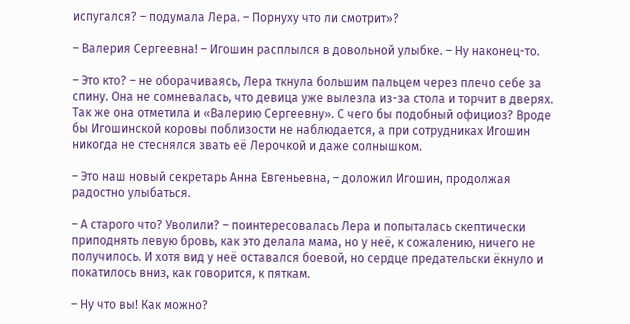испугался? – подумала Лера. – Порнуху что ли смотрит»?

– Валерия Сергеевна! – Игошин расплылся в довольной улыбке. – Ну наконец-то.

– Это кто? – не оборачиваясь, Лера ткнула большим пальцем через плечо себе за спину. Она не сомневалась, что девица уже вылезла из-за стола и торчит в дверях. Так же она отметила и «Валерию Сергеевну». С чего бы подобный официоз? Вроде бы Игошинской коровы поблизости не наблюдается, а при сотрудниках Игошин никогда не стеснялся звать её Лерочкой и даже солнышком.

– Это наш новый секретарь Анна Евгеньевна, – доложил Игошин, продолжая радостно улыбаться.

– А старого что? Уволили? – поинтересовалась Лера и попыталась скептически приподнять левую бровь, как это делала мама, но у неё, к сожалению, ничего не получилось. И хотя вид у неё оставался боевой, но сердце предательски ёкнуло и покатилось вниз, как говорится, к пяткам.

– Ну что вы! Как можно?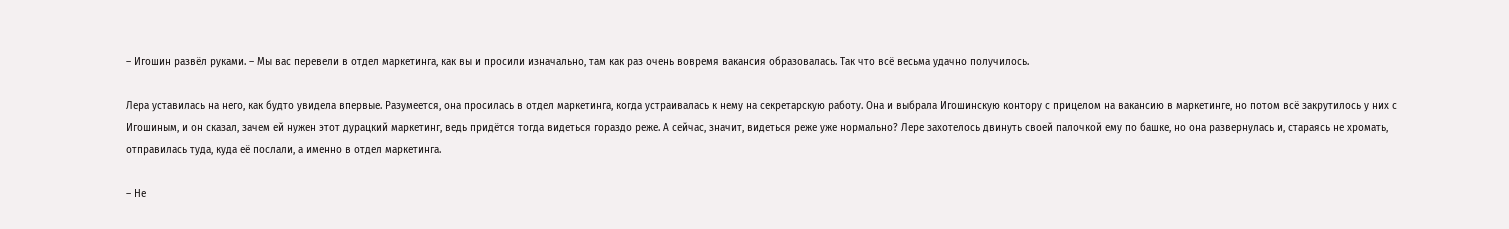– Игошин развёл руками. – Мы вас перевели в отдел маркетинга, как вы и просили изначально, там как раз очень вовремя вакансия образовалась. Так что всё весьма удачно получилось.

Лера уставилась на него, как будто увидела впервые. Разумеется, она просилась в отдел маркетинга, когда устраивалась к нему на секретарскую работу. Она и выбрала Игошинскую контору с прицелом на вакансию в маркетинге, но потом всё закрутилось у них с Игошиным, и он сказал, зачем ей нужен этот дурацкий маркетинг, ведь придётся тогда видеться гораздо реже. А сейчас, значит, видеться реже уже нормально? Лере захотелось двинуть своей палочкой ему по башке, но она развернулась и, стараясь не хромать, отправилась туда, куда её послали, а именно в отдел маркетинга.

– Не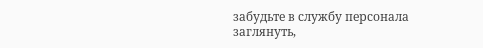забудьте в службу персонала заглянуть,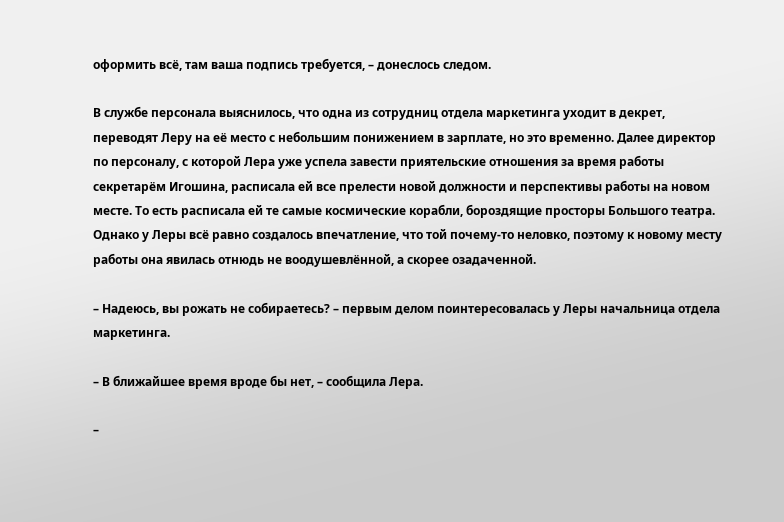оформить всё, там ваша подпись требуется, – донеслось следом.

В службе персонала выяснилось, что одна из сотрудниц отдела маркетинга уходит в декрет, переводят Леру на её место с небольшим понижением в зарплате, но это временно. Далее директор по персоналу, с которой Лера уже успела завести приятельские отношения за время работы секретарём Игошина, расписала ей все прелести новой должности и перспективы работы на новом месте. То есть расписала ей те самые космические корабли, бороздящие просторы Большого театра. Однако у Леры всё равно создалось впечатление, что той почему-то неловко, поэтому к новому месту работы она явилась отнюдь не воодушевлённой, а скорее озадаченной.

– Надеюсь, вы рожать не собираетесь? – первым делом поинтересовалась у Леры начальница отдела маркетинга.

– В ближайшее время вроде бы нет, – сообщила Лера.

–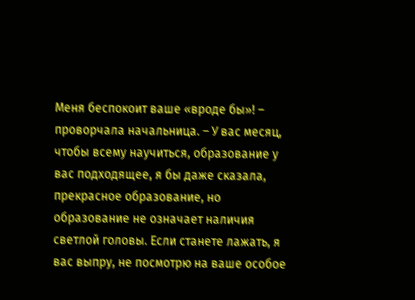Меня беспокоит ваше «вроде бы»! – проворчала начальница. – У вас месяц, чтобы всему научиться, образование у вас подходящее, я бы даже сказала, прекрасное образование, но образование не означает наличия светлой головы. Если станете лажать, я вас выпру, не посмотрю на ваше особое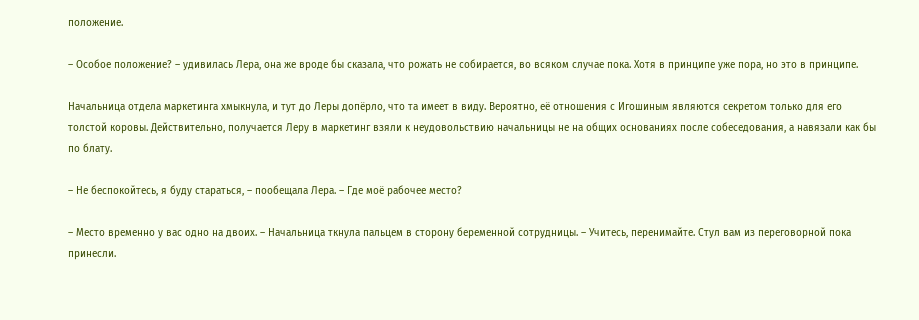положение.

– Особое положение? – удивилась Лера, она же вроде бы сказала, что рожать не собирается, во всяком случае пока. Хотя в принципе уже пора, но это в принципе.

Начальница отдела маркетинга хмыкнула, и тут до Леры допёрло, что та имеет в виду. Вероятно, её отношения с Игошиным являются секретом только для его толстой коровы. Действительно, получается Леру в маркетинг взяли к неудовольствию начальницы не на общих основаниях после собеседования, а навязали как бы по блату.

– Не беспокойтесь, я буду стараться, – пообещала Лера. – Где моё рабочее место?

– Место временно у вас одно на двоих. – Начальница ткнула пальцем в сторону беременной сотрудницы. – Учитесь, перенимайте. Стул вам из переговорной пока принесли.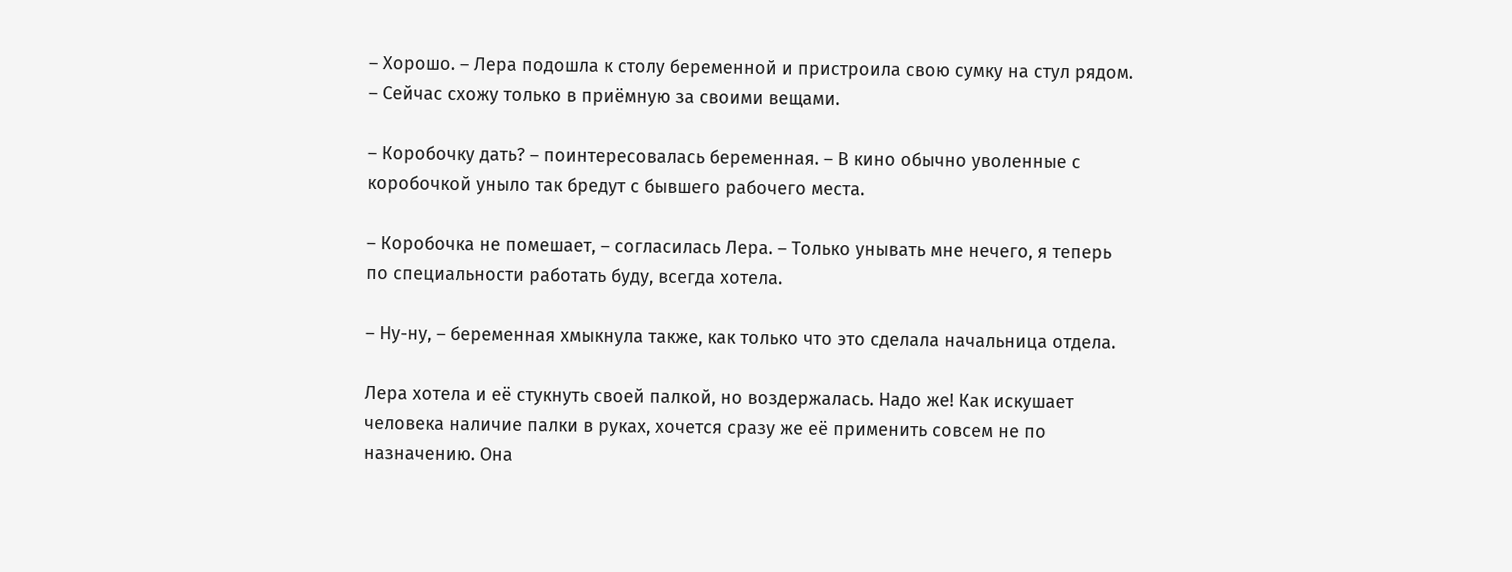– Хорошо. – Лера подошла к столу беременной и пристроила свою сумку на стул рядом. – Сейчас схожу только в приёмную за своими вещами.

– Коробочку дать? – поинтересовалась беременная. – В кино обычно уволенные с коробочкой уныло так бредут с бывшего рабочего места.

– Коробочка не помешает, – согласилась Лера. – Только унывать мне нечего, я теперь по специальности работать буду, всегда хотела.

– Ну-ну, – беременная хмыкнула также, как только что это сделала начальница отдела.

Лера хотела и её стукнуть своей палкой, но воздержалась. Надо же! Как искушает человека наличие палки в руках, хочется сразу же её применить совсем не по назначению. Она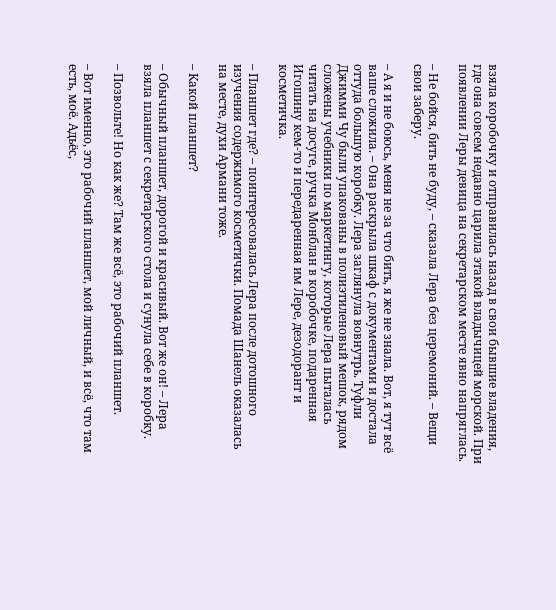взяла коробочку и отправилась назад в свои бывшие владения, где она совсем недавно царила этакой владычицей морской. При появлении Леры девица на секретарском месте явно напряглась.

– Не бойся, бить не буду, – сказала Лера без церемоний. – Вещи свои заберу.

– А я и не боюсь, меня не за что бить, я же не знала. Вот, я тут всё ваше сложила. – Она раскрыла шкаф с документами и достала оттуда большую коробку. Лера заглянула вовнутрь. Туфли Джимми Чу были упакованы в полиэтиленовый мешок, рядом сложены учебники по маркетингу, которые Лера пыталась читать на досуге, ручка Монблан в коробочке, подаренная Игошину кем-то и передаренная им Лере, дезодорант и косметичка.

– Планшет где? – поинтересовалась Лера после дотошного изучения содержимого косметички. Помада Шанель оказалась на месте, духи Армани тоже.

– Какой планшет?

– Обычный планшет, дорогой и красивый. Вот же он! – Лера взяла планшет с секретарского стола и сунула себе в коробку.

– Позвольте! Но как же? Там же всё, это рабочий планшет.

– Вот именно, это рабочий планшет, мой личный, и всё, что там есть, моё. Адьёс,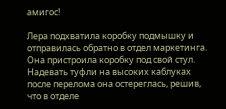амигос!

Лера подхватила коробку подмышку и отправилась обратно в отдел маркетинга. Она пристроила коробку под свой стул. Надевать туфли на высоких каблуках после перелома она остереглась, решив, что в отделе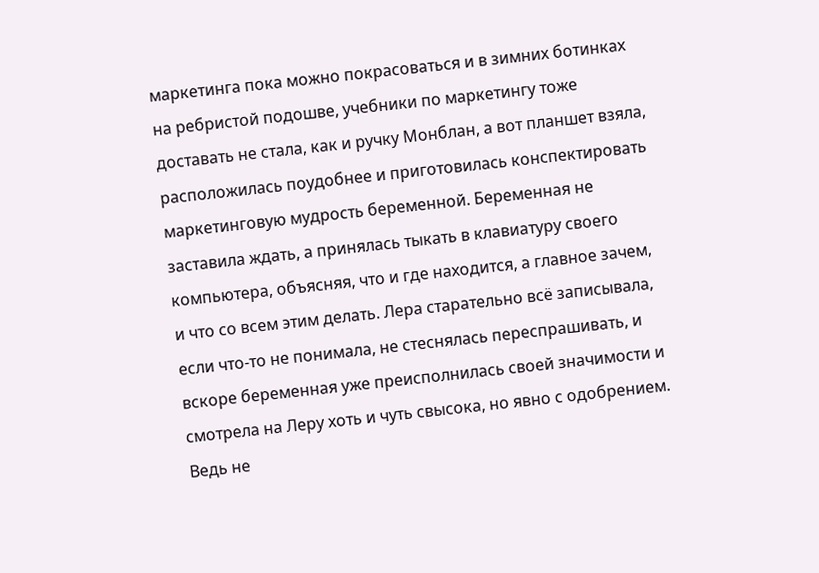маркетинга пока можно покрасоваться и в зимних ботинках на ребристой подошве, учебники по маркетингу тоже доставать не стала, как и ручку Монблан, а вот планшет взяла, расположилась поудобнее и приготовилась конспектировать маркетинговую мудрость беременной. Беременная не заставила ждать, а принялась тыкать в клавиатуру своего компьютера, объясняя, что и где находится, а главное зачем, и что со всем этим делать. Лера старательно всё записывала, если что-то не понимала, не стеснялась переспрашивать, и вскоре беременная уже преисполнилась своей значимости и смотрела на Леру хоть и чуть свысока, но явно с одобрением. Ведь не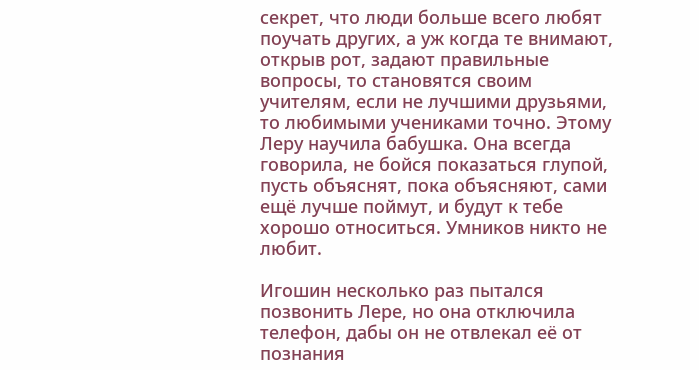секрет, что люди больше всего любят поучать других, а уж когда те внимают, открыв рот, задают правильные вопросы, то становятся своим учителям, если не лучшими друзьями, то любимыми учениками точно. Этому Леру научила бабушка. Она всегда говорила, не бойся показаться глупой, пусть объяснят, пока объясняют, сами ещё лучше поймут, и будут к тебе хорошо относиться. Умников никто не любит.

Игошин несколько раз пытался позвонить Лере, но она отключила телефон, дабы он не отвлекал её от познания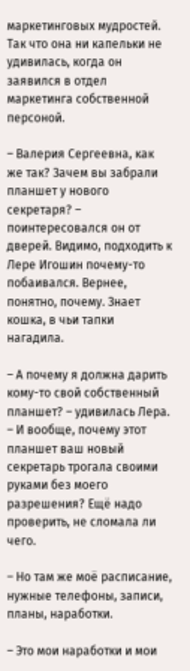маркетинговых мудростей. Так что она ни капельки не удивилась, когда он заявился в отдел маркетинга собственной персоной.

– Валерия Сергеевна, как же так? Зачем вы забрали планшет у нового секретаря? – поинтересовался он от дверей. Видимо, подходить к Лере Игошин почему-то побаивался. Вернее, понятно, почему. Знает кошка, в чьи тапки нагадила.

– А почему я должна дарить кому-то свой собственный планшет? – удивилась Лера. – И вообще, почему этот планшет ваш новый секретарь трогала своими руками без моего разрешения? Ещё надо проверить, не сломала ли чего.

– Но там же моё расписание, нужные телефоны, записи, планы, наработки.

– Это мои наработки и мои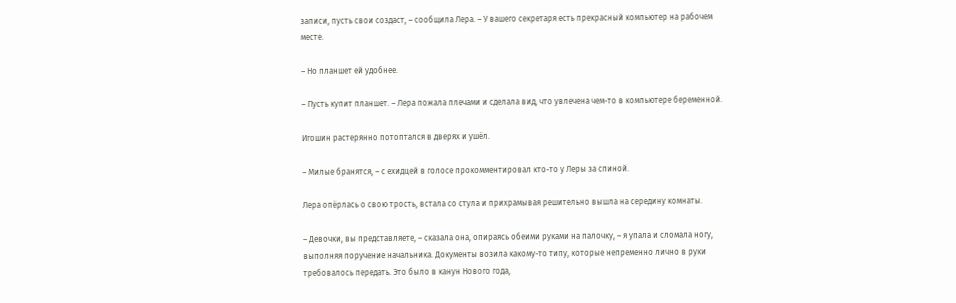записи, пусть свои создаст, – сообщила Лера. – У вашего секретаря есть прекрасный компьютер на рабочем месте.

– Но планшет ей удобнее.

– Пусть купит планшет. – Лера пожала плечами и сделала вид, что увлечена чем-то в компьютере беременной.

Игошин растерянно потоптался в дверях и ушёл.

– Милые бранятся, – с ехидцей в голосе прокомментировал кто-то у Леры за спиной.

Лера опёрлась о свою трость, встала со стула и прихрамывая решительно вышла на середину комнаты.

– Девочки, вы представляете, – сказала она, опираясь обеими руками на палочку, – я упала и сломала ногу, выполняя поручение начальника. Документы возила какому-то типу, которые непременно лично в руки требовалось передать. Это было в канун Нового года,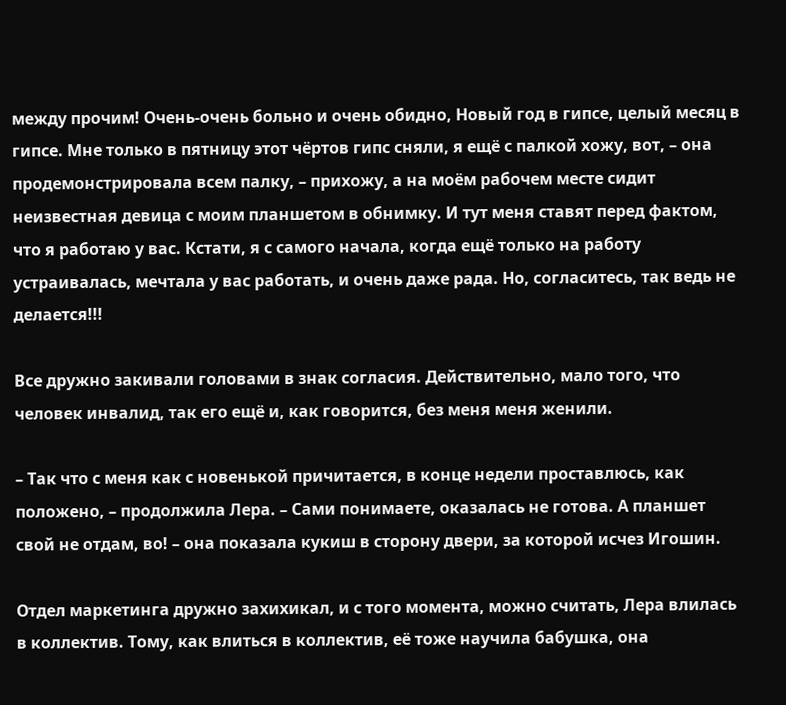между прочим! Очень-очень больно и очень обидно, Новый год в гипсе, целый месяц в гипсе. Мне только в пятницу этот чёртов гипс сняли, я ещё с палкой хожу, вот, – она продемонстрировала всем палку, – прихожу, а на моём рабочем месте сидит неизвестная девица с моим планшетом в обнимку. И тут меня ставят перед фактом, что я работаю у вас. Кстати, я с самого начала, когда ещё только на работу устраивалась, мечтала у вас работать, и очень даже рада. Но, согласитесь, так ведь не делается!!!

Все дружно закивали головами в знак согласия. Действительно, мало того, что человек инвалид, так его ещё и, как говорится, без меня меня женили.

– Так что с меня как с новенькой причитается, в конце недели проставлюсь, как положено, – продолжила Лера. – Сами понимаете, оказалась не готова. А планшет свой не отдам, во! – она показала кукиш в сторону двери, за которой исчез Игошин.

Отдел маркетинга дружно захихикал, и с того момента, можно считать, Лера влилась в коллектив. Тому, как влиться в коллектив, её тоже научила бабушка, она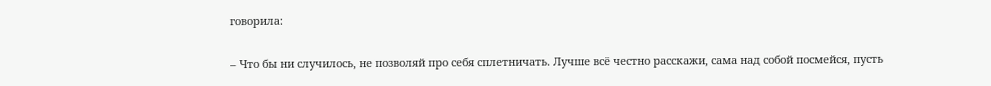говорила:

– Что бы ни случилось, не позволяй про себя сплетничать. Лучше всё честно расскажи, сама над собой посмейся, пусть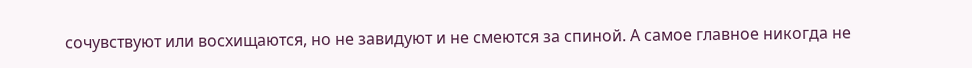сочувствуют или восхищаются, но не завидуют и не смеются за спиной. А самое главное никогда не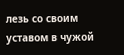лезь со своим уставом в чужой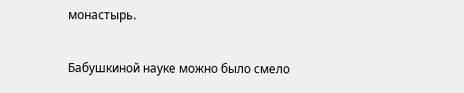монастырь.

Бабушкиной науке можно было смело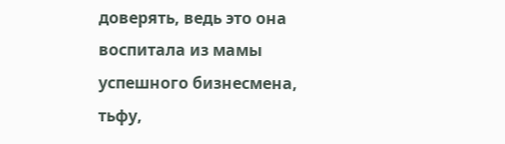доверять, ведь это она воспитала из мамы успешного бизнесмена, тьфу,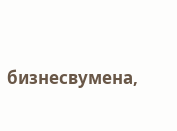бизнесвумена,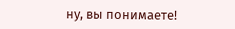ну, вы понимаете!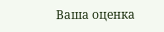Ваша оценка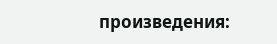произведения: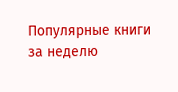Популярные книги за неделю